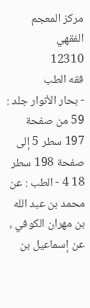مركز المعجم الفقهي
12310
فقه الطب
- بحار الأنوار جلد : 59 من صفحة 197 سطر 5 إلى صفحة 198 سطر 18 4 - الطب : عن محمد بن عبد الله بن مهران الكوفي ، عن إسماعيل بن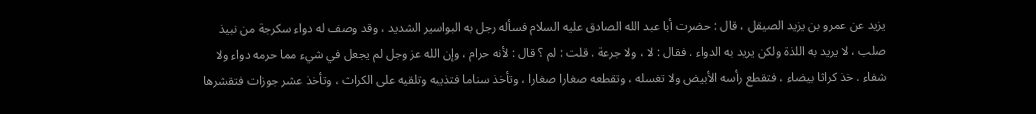يزيد عن عمرو بن يزيد الصيقل ، قال : حضرت أبا عبد الله الصادق عليه السلام فسأله رجل به البواسير الشديد ، وقد وصف له دواء سكرجة من نبيذ صلب ، لا يريد به اللذة ولكن يريد به الدواء . فقال : لا ، ولا جرعة . قلت : لم ؟ قال : لأنه حرام ، وإن الله عز وجل لم يجعل في شيء مما حرمه دواء ولا شفاء . خذ كراثا بيضاء ، فتقطع رأسه الأبيض ولا تغسله ، وتقطعه صغارا صغارا ، وتأخذ سناما فتذيبه وتلقيه على الكراث ، وتأخذ عشر جوزات فتقشرها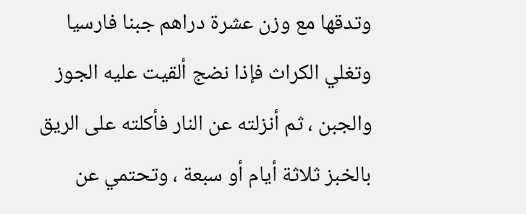وتدقها مع وزن عشرة دراهم جبنا فارسيا وتغلي الكراث فإذا نضج ألقيت عليه الجوز والجبن ، ثم أنزلته عن النار فأكلته على الريق بالخبز ثلاثة أيام أو سبعة ، وتحتمي عن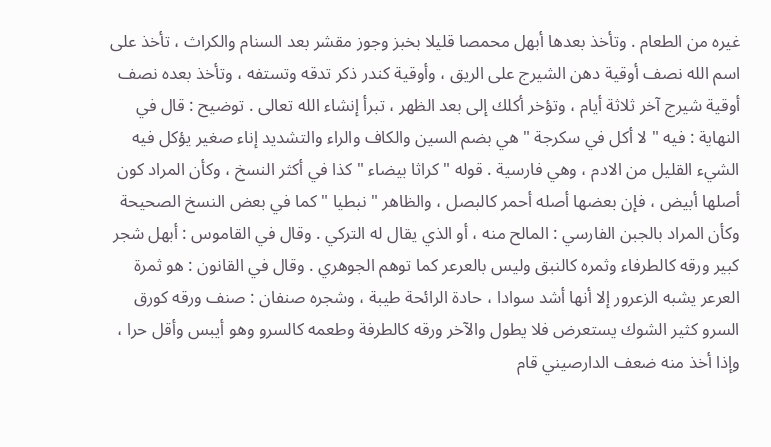غيره من الطعام . وتأخذ بعدها أبهل محمصا قليلا بخبز وجوز مقشر بعد السنام والكراث ، تأخذ على اسم الله نصف أوقية دهن الشيرج على الريق ، وأوقية كندر ذكر تدقه وتستفه ، وتأخذ بعده نصف أوقية شيرج آخر ثلاثة أيام ، وتؤخر أكلك إلى بعد الظهر ، تبرأ إنشاء الله تعالى . توضيح : قال في النهاية : فيه " لا أكل في سكرجة " هي بضم السين والكاف والراء والتشديد إناء صغير يؤكل فيه الشيء القليل من الادم ، وهي فارسية . قوله " كراثا بيضاء " كذا في أكثر النسخ ، وكأن المراد كون أصلها أبيض ، فإن بعضها أصله أحمر كالبصل ، والظاهر " نبطيا " كما في بعض النسخ الصحيحة وكأن المراد بالجبن الفارسي : المالح منه ، أو الذي يقال له التركي . وقال في القاموس : أبهل شجر كبير ورقه كالطرفاء وثمره كالنبق وليس بالعرعر كما توهم الجوهري . وقال في القانون : هو ثمرة العرعر يشبه الزعرور إلا أنها أشد سوادا ، حادة الرائحة طيبة ، وشجره صنفان : صنف ورقه كورق السرو كثير الشوك يستعرض فلا يطول والآخر ورقه كالطرفة وطعمه كالسرو وهو أيبس وأقل حرا ، وإذا أخذ منه ضعف الدارصيني قام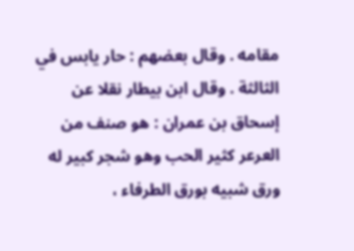مقامه . وقال بعضهم : حار يابس في الثالثة . وقال ابن بيطار نقلا عن إسحاق بن عمران : هو صنف من العرعر كثير الحب وهو شجر كبير له ورق شبيه بورق الطرفاء ،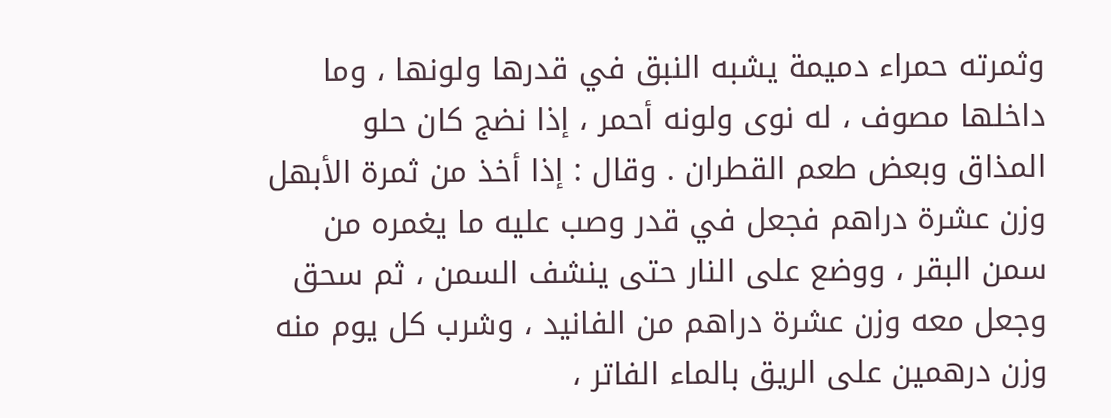وثمرته حمراء دميمة يشبه النبق في قدرها ولونها ، وما داخلها مصوف ، له نوى ولونه أحمر ، إذا نضج كان حلو المذاق وبعض طعم القطران . وقال : إذا أخذ من ثمرة الأبهل وزن عشرة دراهم فجعل في قدر وصب عليه ما يغمره من سمن البقر ، ووضع على النار حتى ينشف السمن ، ثم سحق وجعل معه وزن عشرة دراهم من الفانيد ، وشرب كل يوم منه وزن درهمين على الريق بالماء الفاتر ،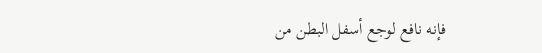فإنه نافع لوجع أسفل البطن من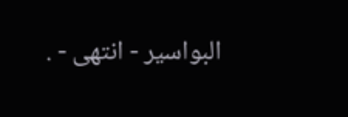البواسير - انتهى - .